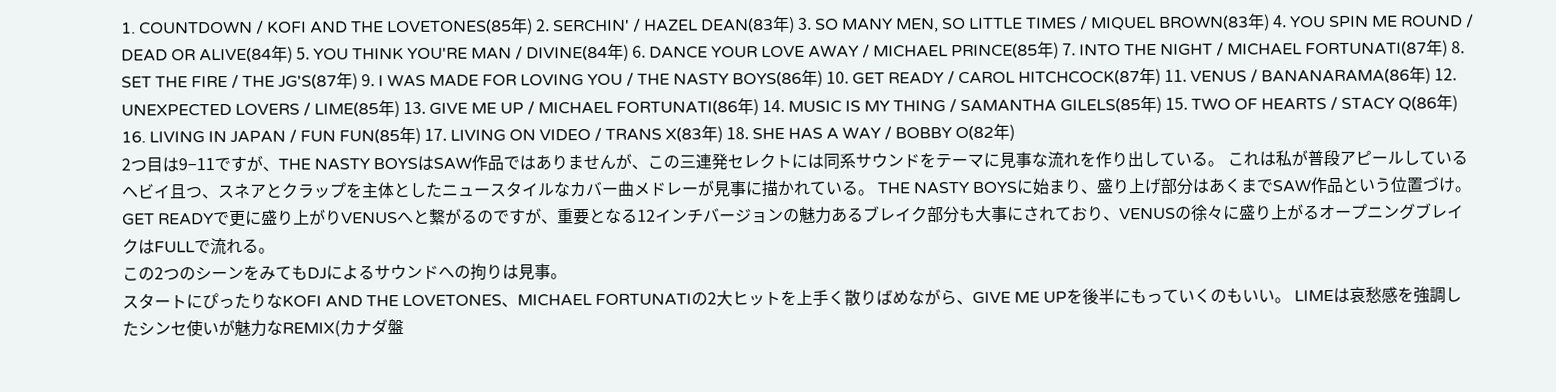1. COUNTDOWN / KOFI AND THE LOVETONES(85年) 2. SERCHIN' / HAZEL DEAN(83年) 3. SO MANY MEN, SO LITTLE TIMES / MIQUEL BROWN(83年) 4. YOU SPIN ME ROUND / DEAD OR ALIVE(84年) 5. YOU THINK YOU'RE MAN / DIVINE(84年) 6. DANCE YOUR LOVE AWAY / MICHAEL PRINCE(85年) 7. INTO THE NIGHT / MICHAEL FORTUNATI(87年) 8. SET THE FIRE / THE JG'S(87年) 9. I WAS MADE FOR LOVING YOU / THE NASTY BOYS(86年) 10. GET READY / CAROL HITCHCOCK(87年) 11. VENUS / BANANARAMA(86年) 12. UNEXPECTED LOVERS / LIME(85年) 13. GIVE ME UP / MICHAEL FORTUNATI(86年) 14. MUSIC IS MY THING / SAMANTHA GILELS(85年) 15. TWO OF HEARTS / STACY Q(86年) 16. LIVING IN JAPAN / FUN FUN(85年) 17. LIVING ON VIDEO / TRANS X(83年) 18. SHE HAS A WAY / BOBBY O(82年)
2つ目は9−11ですが、THE NASTY BOYSはSAW作品ではありませんが、この三連発セレクトには同系サウンドをテーマに見事な流れを作り出している。 これは私が普段アピールしているヘビイ且つ、スネアとクラップを主体としたニュースタイルなカバー曲メドレーが見事に描かれている。 THE NASTY BOYSに始まり、盛り上げ部分はあくまでSAW作品という位置づけ。 GET READYで更に盛り上がりVENUSへと繋がるのですが、重要となる12インチバージョンの魅力あるブレイク部分も大事にされており、VENUSの徐々に盛り上がるオープニングブレイクはFULLで流れる。
この2つのシーンをみてもDJによるサウンドへの拘りは見事。
スタートにぴったりなKOFI AND THE LOVETONES、MICHAEL FORTUNATIの2大ヒットを上手く散りばめながら、GIVE ME UPを後半にもっていくのもいい。 LIMEは哀愁感を強調したシンセ使いが魅力なREMIX(カナダ盤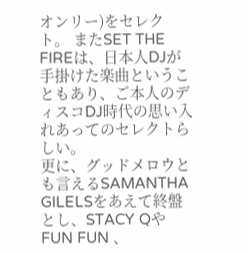オンリー)をセレクト。 またSET THE FIREは、日本人DJが手掛けた楽曲ということもあり、ご本人のディスコDJ時代の思い入れあってのセレクトらしい。
更に、グッドメロウとも言えるSAMANTHA GILELSをあえて終盤とし、STACY QやFUN FUN 、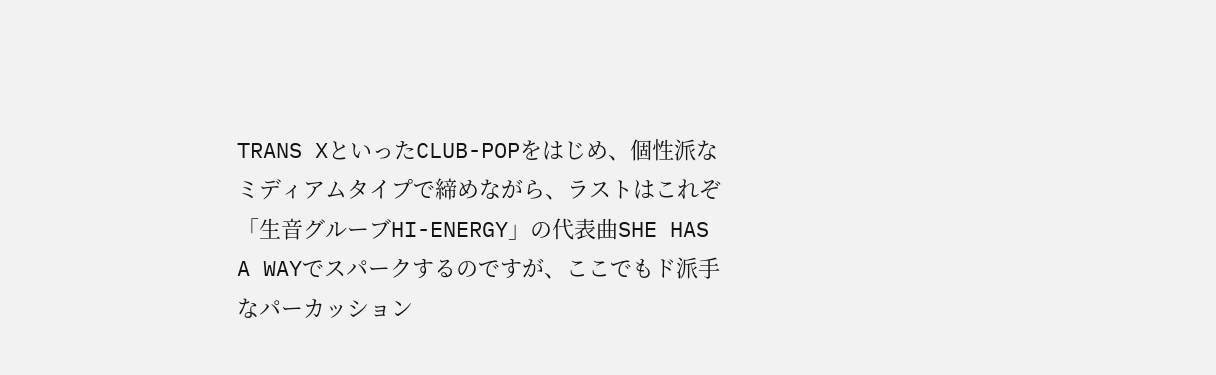TRANS XといったCLUB-POPをはじめ、個性派なミディアムタイプで締めながら、ラストはこれぞ「生音グルーブHI-ENERGY」の代表曲SHE HAS A WAYでスパークするのですが、ここでもド派手なパーカッション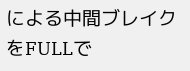による中間ブレイクをFULLで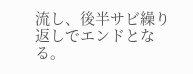流し、後半サビ繰り返しでエンドとなる。